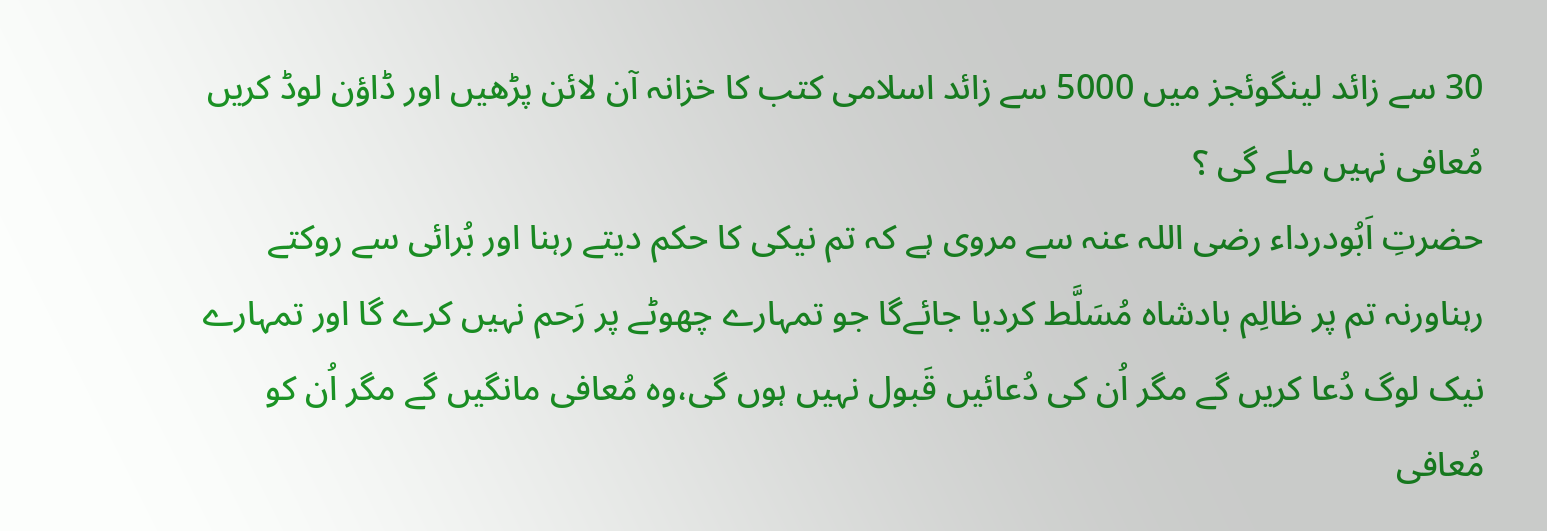30 سے زائد لینگوئجز میں 5000 سے زائد اسلامی کتب کا خزانہ آن لائن پڑھیں اور ڈاؤن لوڈ کریں
مُعافی نہیں ملے گی ؟
حضرتِ اَبُودرداء رضی اللہ عنہ سے مروی ہے کہ تم نیکی کا حکم دیتے رہنا اور بُرائی سے روکتے رہناورنہ تم پر ظالِم بادشاہ مُسَلَّط کردیا جائےگا جو تمہارے چھوٹے پر رَحم نہیں کرے گا اور تمہارے نیک لوگ دُعا کریں گے مگر اُن کی دُعائیں قَبول نہیں ہوں گی،وہ مُعافی مانگیں گے مگر اُن کو مُعافی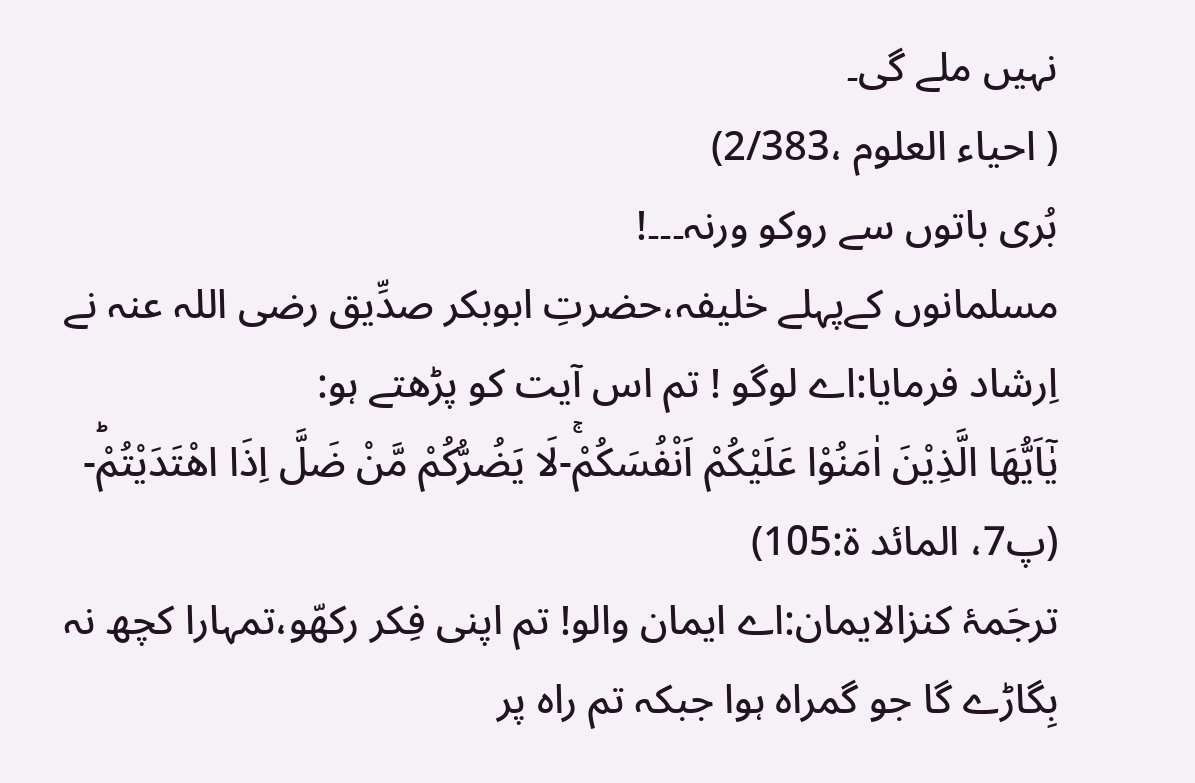نہیں ملے گی۔
( احیاء العلوم ،2/383)
بُری باتوں سے روکو ورنہ۔۔۔!
مسلمانوں کےپہلے خلیفہ،حضرتِ ابوبکر صدِّیق رضی اللہ عنہ نے اِرشاد فرمایا:اے لوگو ! تم اس آیت کو پڑھتے ہو:
یٰۤاَیُّهَا الَّذِیْنَ اٰمَنُوْا عَلَیْكُمْ اَنْفُسَكُمْۚ-لَا یَضُرُّكُمْ مَّنْ ضَلَّ اِذَا اهْتَدَیْتُمْؕ-
(پ7، المائد ۃ:105)
ترجَمۂ کنزالایمان:اے ایمان والو! تم اپنی فِکر رکھّو،تمہارا کچھ نہ بِگاڑے گا جو گمراہ ہوا جبکہ تم راہ پر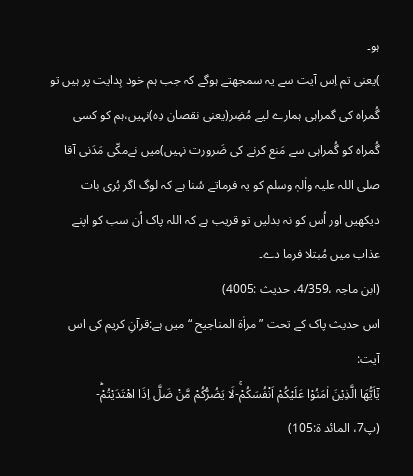ہو۔
)یعنی تم اِس آیت سے یہ سمجھتے ہوگے کہ جب ہم خود ہِدایت پر ہیں تو گُمراہ کی گمراہی ہمارے لیے مُضِر(یعنی نقصان دِہ)نہیں،ہم کو کسی گُمراہ کو گُمراہی سے مَنع کرنے کی ضَرورت نہیں)میں نےمکّی مَدَنی آقا صلی اللہ علیہ واٰلہٖ وسلم کو یہ فرماتے سُنا ہے کہ لوگ اگر بُری بات دیکھیں اور اُس کو نہ بدلیں تو قریب ہے کہ اللہ پاک اُن سب کو اپنے عذاب میں مُبتلا فرما دے۔
(ابن ماجہ ،4/359، حدیث :4005)
اس حدیث پاک کے تحت ” مراٰۃ المناجیح “میں ہے:قرآنِ کریم کی اس آیت:
یٰۤاَیُّهَا الَّذِیْنَ اٰمَنُوْا عَلَیْكُمْ اَنْفُسَكُمْۚ-لَا یَضُرُّكُمْ مَّنْ ضَلَّ اِذَا اهْتَدَیْتُمْؕ-
(پ7، المائد ۃ:105)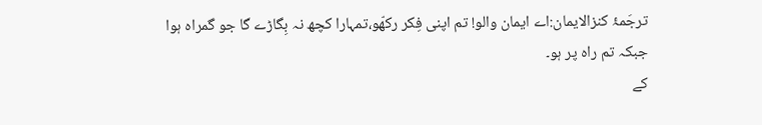ترجَمۂ کنزالایمان:اے ایمان والو! تم اپنی فِکر رکھّو،تمہارا کچھ نہ بِگاڑے گا جو گمراہ ہوا جبکہ تم راہ پر ہو۔
کے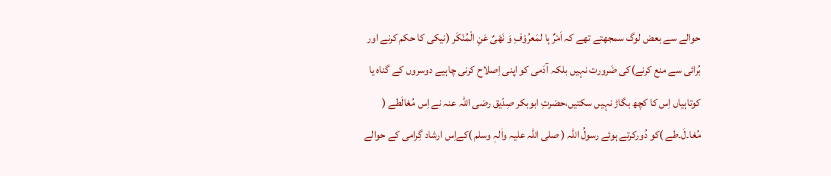حوالے سے بعض لوگ سمجھتے تھے کہ اَمْرٌ بِا لمَعرُوْفِ وَ نَهْیٌ عَنِ الْمُنْکَر (نیکی کا حکم کرنے اور بُرائی سے منع کرنے)کی ضَرورت نہیں بلکہ آدَمی کو اپنی اِصلاح کرنی چاہیے دوسروں کے گناہ یا کوتاہیاں اِس کا کچھ بگاڑ نہیں سکتیں،حضرتِ ابوبکر صِدّیق رضی اللہ عنہ نے اِس مُغالَطے ( مُغا۔لَ۔طے )کو دُورکرتے ہوئے رسولُ اللہ ( صلی اللہ علیہ واٰلہٖ وسلم )کےاِس ارشاد گِرامی کے حوالے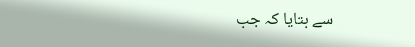سے بتایا کہ جب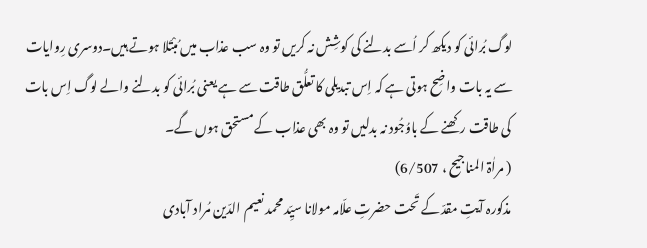لوگ بُرائی کو دیکھ کر اُسے بدلنے کی کوشِش نہ کریں تو وہ سب عذاب میں مُبْتَلا ہوتے ہیں۔دوسری رِوایات سے یہ بات واضِح ہوتی ہے کہ اِس تبدیلی کا تعلُّق طاقت سے ہے یعنی بُرائی کو بدلنے والے لوگ اِس بات کی طاقت رکھنے کے باوُجُود نہ بدلیں تو وہ بھی عذاب کے مستحق ہوں گے۔
( مراٰۃ المناجیح ، 6/507)
مذکورہ آیتِ مقدّ کے تَحت حضرتِ علّامہ مولانا سیِّد محمد نعیم الدّین مُراد آبادی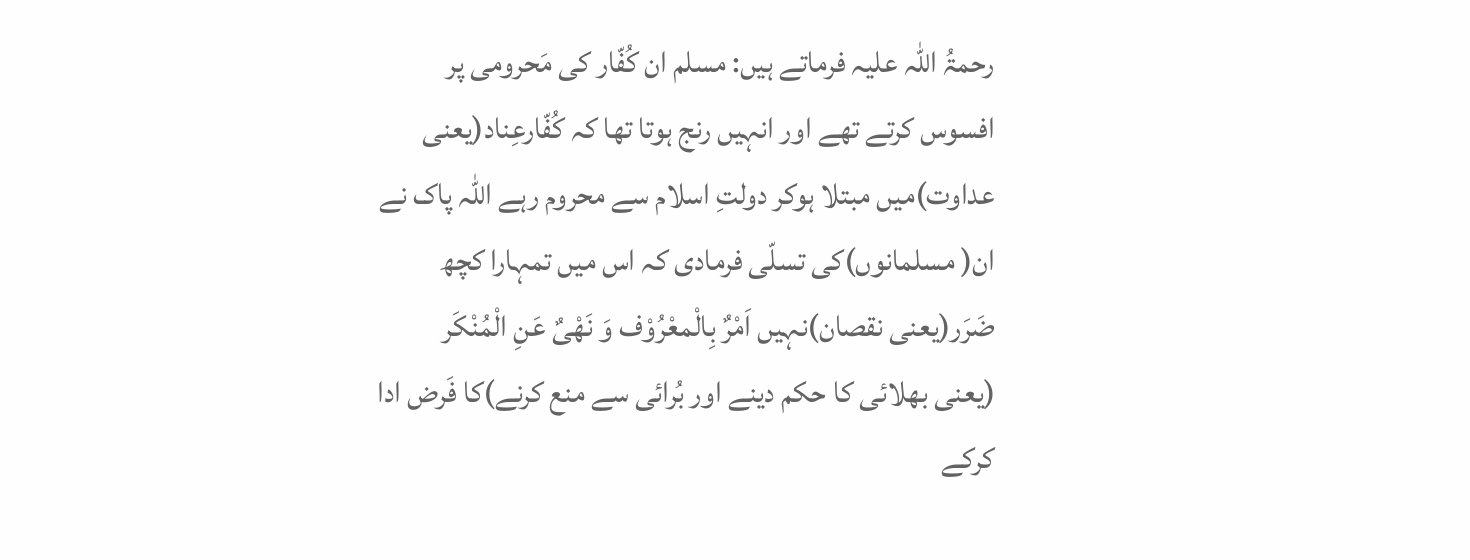رحمۃُ اللہ علیہ فرماتے ہیں: مسلم ان کُفّار کی مَحرومی پر افسوس کرتے تھے اور انہیں رنج ہوتا تھا کہ کُفّارعِناد(یعنی عداوت)میں مبتلا ہوکر دولتِ اسلام سے محروم رہے اللہ پاک نے ان( مسلمانوں)کی تسلّی فرمادی کہ اس میں تمہارا کچھ ضَرَر(یعنی نقصان)نہیں اَمْرٌ بِالْمعْرُوْف وَ نَهْیٌ عَنِ الْمُنْکَر (یعنی بھلائی کا حکم دینے اور بُرائی سے منع کرنے)کا فَرض ادا کرکے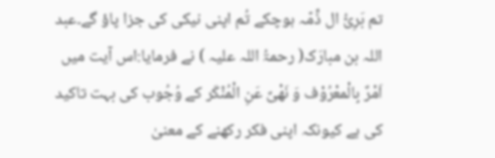تم بَرِیُّ ال ذِّمّہ ہوچکے تُم اپنی نیکی کی جزا پاؤ گے۔عبد اللہ بن مبارَک( رحمۃُ اللہ علیہ ) نے فرمایا:اس آیت میں اَمْرٌ بِالْمعْرُوْف وَ نَهْیٌ عَنِ الْمُنْکَر کے وُجُوب کی بہت تاکید کی ہے کیونکہ اپنی فکر رکھنے کے معنیٰ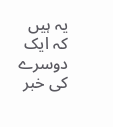یہ ہیں کہ ایک دوسرے کی خبر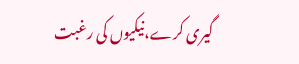گیری کرے،نیکیوں کی رغبت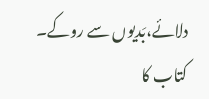دلائے،بَدیوں سے روکے۔
کتاب کا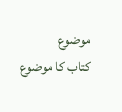موضوع
کتاب کا موضوع